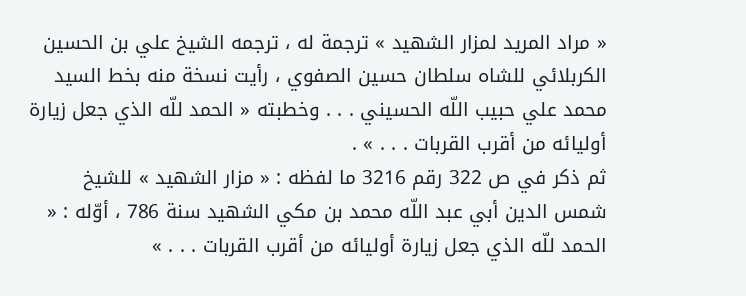« مراد المريد لمزار الشهيد » ترجمة له ، ترجمه الشيخ علي بن الحسين الكربلائي للشاه سلطان حسين الصفوي ، رأيت نسخة منه بخط السيد محمد علي حبيب اللّه الحسيني . . . وخطبته « الحمد للّه الذي جعل زيارة أوليائه من أقرب القربات . . . » .
ثم ذكر في ص 322 رقم 3216 ما لفظه : « مزار الشهيد » للشيخ شمس الدين أبي عبد اللّه محمد بن مكي الشهيد سنة 786 ، أوّله : « الحمد للّه الذي جعل زيارة أوليائه من أقرب القربات . . . »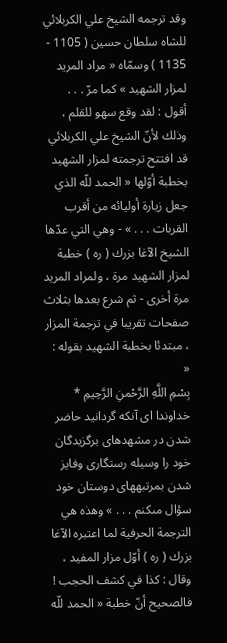وقد ترجمه الشيخ علي الكربلائي للشاه سلطان حسين ( 1105 - 1135 ) وسمّاه « مراد المريد لمزار الشهيد » كما مرّ . . .
أقول : لقد وقع سهو للقلم ، وذلك لأنّ الشيخ علي الكربلائي قد افتتح ترجمته لمزار الشهيد بخطبة أوّلها « الحمد للّه الذي جعل زيارة أوليائه من أقرب القربات . . . » - وهي التي عدّها الشيخ الآغا بزرك ( ره ) خطبة لمزار الشهيد مرة ، ولمراد المريد مرة أخرى - ثم شرع بعدها بثلاث صفحات تقريبا في ترجمة المزار ، مبتدئا بخطبة الشهيد بقوله : «
بِسْمِ اللَّهِ الرَّحْمنِ الرَّحِيمِ *
خداوندا اى آنكه گردانيد حاضر شدن در مشهدهاى برگزيدگان خود را وسيله رستگارى وفايز شدن بمرتبههاى دوستان خود سؤال مىكنم . . . » وهذه هي الترجمة الحرفية لما اعتبره الآغا بزرك ( ره ) أوّل مزار المفيد ، وقال : كذا في كشف الحجب ! فالصحيح أنّ خطبة « الحمد للّه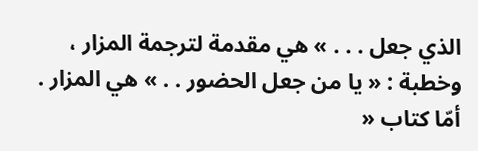الذي جعل . . . » هي مقدمة لترجمة المزار ، وخطبة : « يا من جعل الحضور . . » هي المزار .
أمّا كتاب «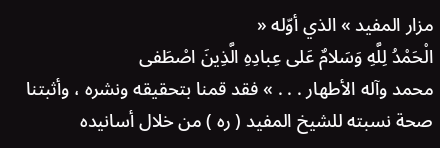مزار المفيد » الذي أوّله «
الْحَمْدُ لِلَّهِ وَسَلامٌ عَلى عِبادِهِ الَّذِينَ اصْطَفى
محمد وآله الأطهار . . . » فقد قمنا بتحقيقه ونشره ، وأثبتنا صحة نسبته للشيخ المفيد ( ره ) من خلال أسانيده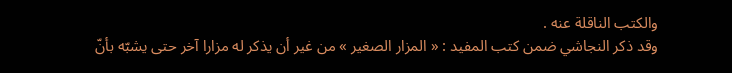والكتب الناقلة عنه .
وقد ذكر النجاشي ضمن كتب المفيد : « المزار الصغير » من غير أن يذكر له مزارا آخر حتى يشبّه بأنّ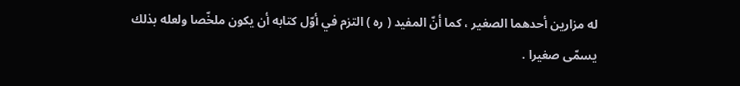له مزارين أحدهما الصغير ، كما أنّ المفيد ( ره ) التزم في أوّل كتابه أن يكون ملخّصا ولعله بذلك يسمّى صغيرا .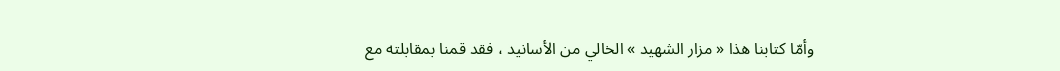وأمّا كتابنا هذا « مزار الشهيد » الخالي من الأسانيد ، فقد قمنا بمقابلته مع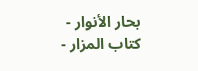بحار الأنوار - كتاب المزار -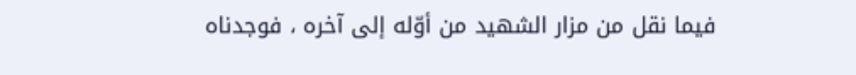فيما نقل من مزار الشهيد من أوّله إلى آخره ، فوجدناه